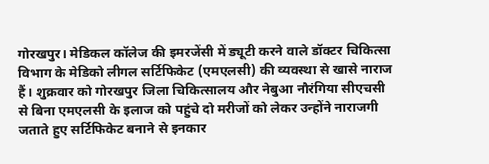गोरखपुर। मेडिकल कॉलेज की इमरजेंसी में ड्यूटी करने वाले डॉक्टर चिकित्सा विभाग के मेडिको लीगल सर्टिफिकेट (एमएलसी) की व्यवस्था से खासे नाराज हैं। शुक्रवार को गोरखपुर जिला चिकित्सालय और नेबुआ नौरंगिया सीएचसी से बिना एमएलसी के इलाज को पहुंचे दो मरीजों को लेकर उन्होंने नाराजगी जताते हुए सर्टिफिकेट बनाने से इनकार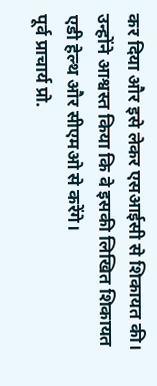कर दिया और इसे लेकर एसआईसी से शिकायत की। उन्होंने आश्वस्त किया कि वे इसकी लिखित शिकायत एडी हेल्थ और सीएमओ से करेंगे।
पूर्व प्राचार्य प्रो.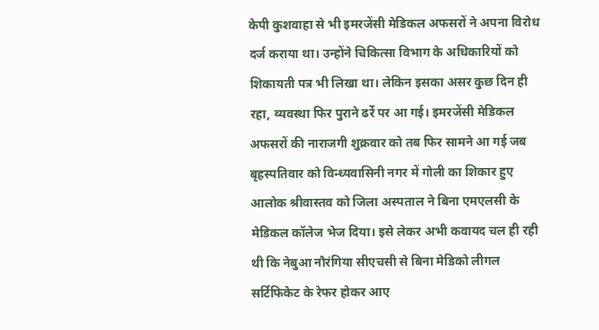केपी कुशवाहा से भी इमरजेंसी मेडिकल अफसरों ने अपना विरोध दर्ज कराया था। उन्होंने चिकित्सा विभाग के अधिकारियों को शिकायती पत्र भी लिखा था। लेकिन इसका असर कुछ दिन ही रहा, व्यवस्था फिर पुराने ढर्रे पर आ गई। इमरजेंसी मेडिकल अफसरों की नाराजगी शुक्रवार को तब फिर सामने आ गई जब बृहस्पतिवार को विन्ध्यवासिनी नगर में गोली का शिकार हुए आलोक श्रीवास्तव को जिला अस्पताल ने बिना एमएलसी के मेडिकल कॉलेज भेज दिया। इसे लेकर अभी कवायद चल ही रही थी कि नेबुआ नौरंगिया सीएचसी से बिना मेडिको लीगल सर्टिफिकेट के रेफर होकर आए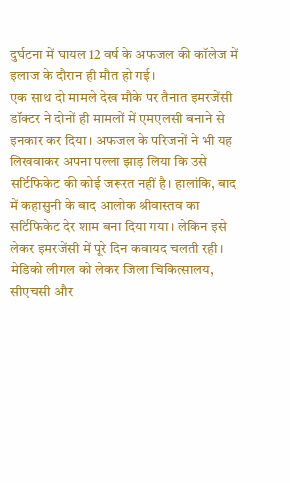दुर्घटना में घायल 12 वर्ष के अफजल की कॉलेज में इलाज के दौरान ही मौत हो गई।
एक साथ दो मामले देख मौके पर तैनात इमरजेंसी डॉक्टर ने दोनों ही मामलों में एमएलसी बनाने से इनकार कर दिया। अफजल के परिजनों ने भी यह लिखवाकर अपना पल्ला झाड़ लिया कि उसे सर्टिफिकेट की कोई जरूरत नहीं है। हालांकि, बाद में कहासुनी के बाद आलोक श्रीवास्तव का सर्टिफिकेट देर शाम बना दिया गया। लेकिन इसे लेकर इमरजेंसी में पूरे दिन कवायद चलती रही।
मेडिको लीगल को लेकर जिला चिकित्सालय, सीएचसी और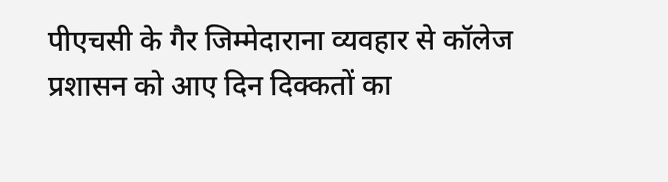पीएचसी के गैर जिम्मेदाराना व्यवहार से कॉलेज प्रशासन को आए दिन दिक्कतों का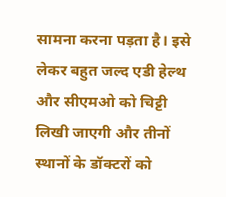सामना करना पड़ता है। इसे लेकर बहुत जल्द एडी हेल्थ और सीएमओ को चिट्टी लिखी जाएगी और तीनों स्थानों के डॉक्टरों को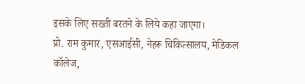इसके लिए सख्ती बरतने के लिये कहा जाएगा।
प्रो. राम कुमार, एसआईसी, नेहरू चिकित्सालय, मेडिकल कॉलेज,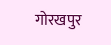गोरखपुर